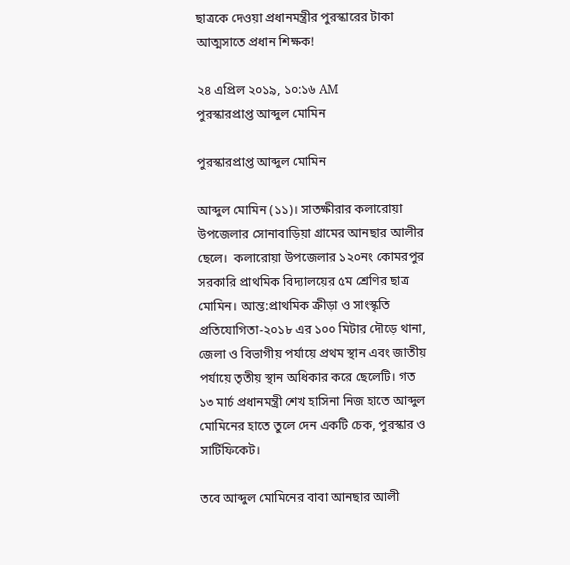ছাত্রকে দেওয়া প্রধানমন্ত্রীর পুরস্কারের টাকা আত্মসাতে প্রধান শিক্ষক!

২৪ এপ্রিল ২০১৯, ১০:১৬ AM
পুরস্কারপ্রাপ্ত আব্দুল মোমিন

পুরস্কারপ্রাপ্ত আব্দুল মোমিন

আব্দুল মোমিন (১১)। সাতক্ষীরার কলারোয়া উপজেলার সোনাবাড়িয়া গ্রামের আনছার আলীর ছেলে।  কলারোয়া উপজেলার ১২০নং কোমরপুর সরকারি প্রাথমিক বিদ্যালয়ের ৫ম শ্রেণির ছাত্র মোমিন। আন্ত:প্রাথমিক ক্রীড়া ও সাংস্কৃতি প্রতিযোগিতা-২০১৮ এর ১০০ মিটার দৌড়ে থানা, জেলা ও বিভাগীয় পর্যায়ে প্রথম স্থান এবং জাতীয় পর্যায়ে তৃতীয় স্থান অধিকার করে ছেলেটি। গত ১৩ মার্চ প্রধানমন্ত্রী শেখ হাসিনা নিজ হাতে আব্দুল মোমিনের হাতে তুলে দেন একটি চেক, পুরস্কার ও সার্টিফিকেট।

তবে আব্দুল মোমিনের বাবা আনছার আলী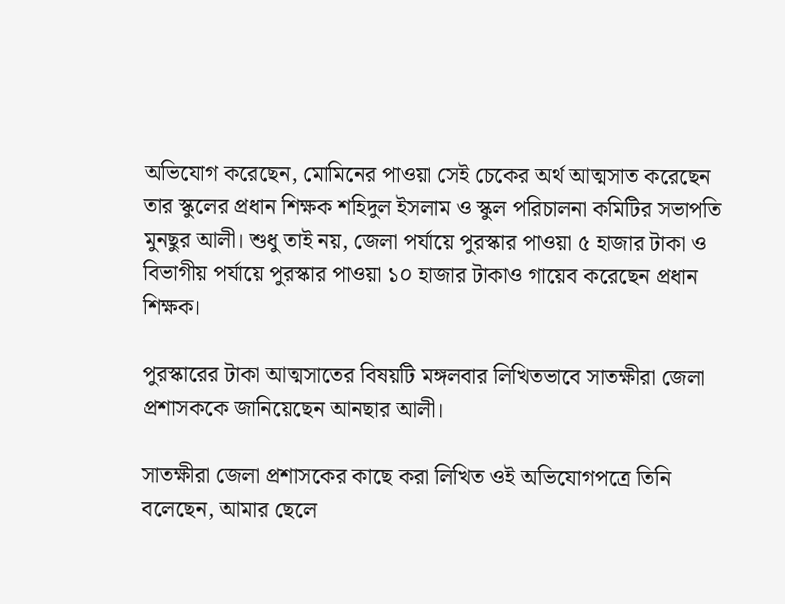অভিযোগ করেছেন, মোমিনের পাওয়া সেই চেকের অর্থ আত্মসাত করেছেন তার স্কুলের প্রধান শিক্ষক শহিদুল ইসলাম ও স্কুল পরিচালনা কমিটির সভাপতি মুনছুর আলী। শুধু তাই নয়, জেলা পর্যায়ে পুরস্কার পাওয়া ৫ হাজার টাকা ও বিভাগীয় পর্যায়ে পুরস্কার পাওয়া ১০ হাজার টাকাও গায়েব করেছেন প্রধান শিক্ষক।

পুরস্কারের টাকা আত্মসাতের বিষয়টি মঙ্গলবার লিখিতভাবে সাতক্ষীরা জেলা প্রশাসককে জানিয়েছেন আনছার আলী।

সাতক্ষীরা জেলা প্রশাসকের কাছে করা লিখিত ওই অভিযোগপত্রে তিনি বলেছেন, আমার ছেলে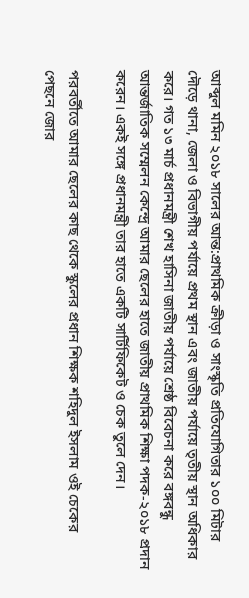আব্দুল মমিন ২০১৮ সালের আন্ত:প্রাথমিক ক্রীড়া ও সাংস্কৃতি প্রতিযোগিতার ১০০ মিটার দৌড়ে থানা, জেলা ও বিভাগীয় পর্যায়ে প্রথম স্থান এবং জাতীয় পর্যায়ে তৃতীয় স্থান অধিকার করে। গত ১৩ মার্চ প্রধানমন্ত্রী শেখ হাসিনা জাতীয় পর্যায়ে শ্রেষ্ঠ বিবেচনা করে বঙ্গবন্ধু আন্তর্জাতিক সম্মেলন কেন্দ্রে আমার ছেলের হাতে জাতীয় প্রাথমিক শিক্ষা পদক-২০১৮ প্রদান করেন। একই সঙ্গে প্রধানমন্ত্রী তার হাতে একটি সার্টিফিকেট ও চেক তুলে দেন।

পরবর্তীতে আমার ছেলের কাছ থেকে স্কুলের প্রধান শিক্ষক শহিদুল ইসলাম ওই চেকের পেছনে জোর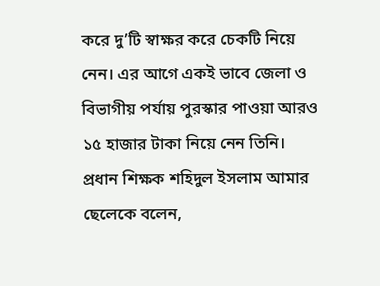করে দু’টি স্বাক্ষর করে চেকটি নিয়ে নেন। এর আগে একই ভাবে জেলা ও বিভাগীয় পর্যায় পুরস্কার পাওয়া আরও ১৫ হাজার টাকা নিয়ে নেন তিনি। প্রধান শিক্ষক শহিদুল ইসলাম আমার ছেলেকে বলেন,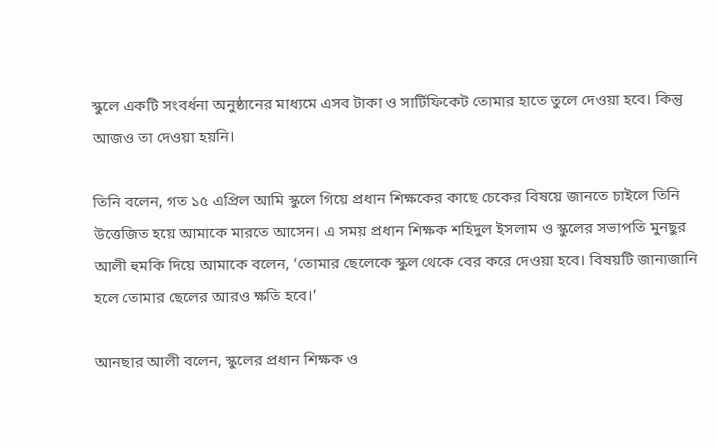স্কুলে একটি সংবর্ধনা অনুষ্ঠানের মাধ্যমে এসব টাকা ও সার্টিফিকেট তোমার হাতে তুলে দেওয়া হবে। কিন্তু আজও তা দেওয়া হয়নি।

তিনি বলেন, গত ১৫ এপ্রিল আমি স্কুলে গিয়ে প্রধান শিক্ষকের কাছে চেকের বিষয়ে জানতে চাইলে তিনি উত্তেজিত হয়ে আমাকে মারতে আসেন। এ সময় প্রধান শিক্ষক শহিদুল ইসলাম ও স্কুলের সভাপতি মুনছুর আলী হুমকি দিয়ে আমাকে বলেন, ‘তোমার ছেলেকে স্কুল থেকে বের করে দেওয়া হবে। বিষয়টি জানাজানি হলে তোমার ছেলের আরও ক্ষতি হবে।’

আনছার আলী বলেন, স্কুলের প্রধান শিক্ষক ও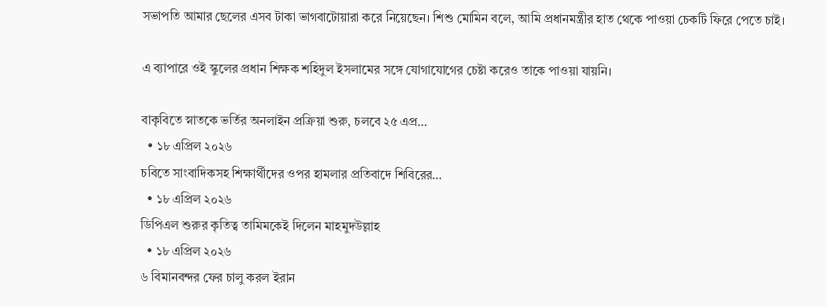সভাপতি আমার ছেলের এসব টাকা ভাগবাটোয়ারা করে নিয়েছেন। শিশু মোমিন বলে, আমি প্রধানমন্ত্রীর হাত থেকে পাওয়া চেকটি ফিরে পেতে চাই।

এ ব্যাপারে ওই স্কুলের প্রধান শিক্ষক শহিদুল ইসলামের সঙ্গে যোগাযোগের চেষ্টা করেও তাকে পাওয়া যায়নি।

বাকৃবিতে স্নাতকে ভর্তির অনলাইন প্রক্রিয়া শুরু, চলবে ২৫ এপ্র…
  • ১৮ এপ্রিল ২০২৬
চবিতে সাংবাদিকসহ শিক্ষার্থীদের ওপর হামলার প্রতিবাদে শিবিরের…
  • ১৮ এপ্রিল ২০২৬
ডিপিএল শুরুর কৃতিত্ব তামিমকেই দিলেন মাহমুদউল্লাহ
  • ১৮ এপ্রিল ২০২৬
৬ বিমানবন্দর ফের চালু করল ইরান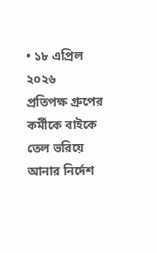• ১৮ এপ্রিল ২০২৬
প্রতিপক্ষ গ্রুপের কর্মীকে বাইকে তেল ভরিয়ে আনার নির্দেশ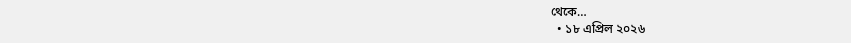থেকে…
  • ১৮ এপ্রিল ২০২৬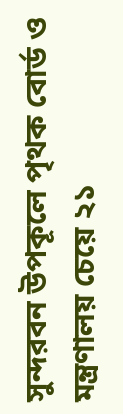সুন্দরবন উপকূলে পৃথক বোর্ড ও মন্ত্রণালয় চেয়ে ২১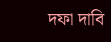দফা দাবি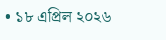• ১৮ এপ্রিল ২০২৬